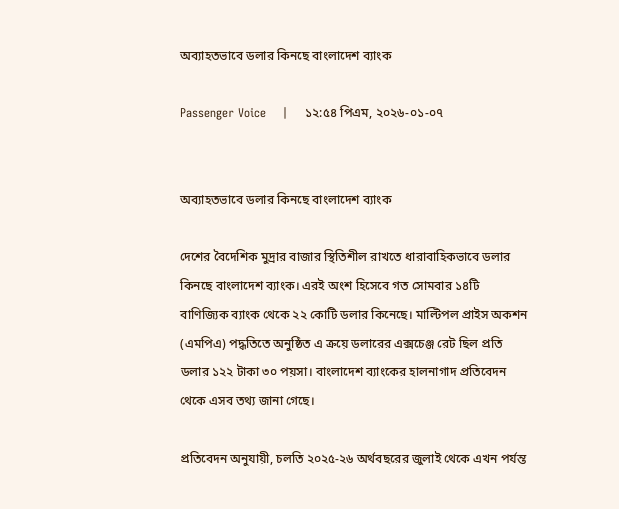অব্যাহতভাবে ডলার কিনছে বাংলাদেশ ব্যাংক

Passenger Voice    |    ১২:৫৪ পিএম, ২০২৬-০১-০৭


অব্যাহতভাবে ডলার কিনছে বাংলাদেশ ব্যাংক

দেশের বৈদেশিক মুদ্রার বাজার স্থিতিশীল রাখতে ধারাবাহিকভাবে ডলার কিনছে বাংলাদেশ ব্যাংক। এরই অংশ হিসেবে গত সোমবার ১৪টি বাণিজ্যিক ব্যাংক থেকে ২২ কোটি ডলার কিনেছে। মাল্টিপল প্রাইস অকশন (এমপিএ) পদ্ধতিতে অনুষ্ঠিত এ ক্রয়ে ডলারের এক্সচেঞ্জ রেট ছিল প্রতি ডলার ১২২ টাকা ৩০ পয়সা। বাংলাদেশ ব্যাংকের হালনাগাদ প্রতিবেদন থেকে এসব তথ্য জানা গেছে।

প্রতিবেদন অনুযায়ী, চলতি ২০২৫-২৬ অর্থবছরের জুলাই থেকে এখন পর্যন্ত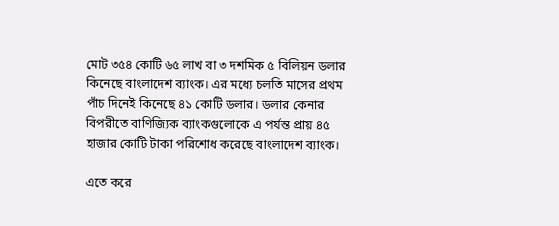মোট ৩৫৪ কোটি ৬৫ লাখ বা ৩ দশমিক ৫ বিলিয়ন ডলার কিনেছে বাংলাদেশ ব্যাংক। এর মধ্যে চলতি মাসের প্রথম পাঁচ দিনেই কিনেছে ৪১ কোটি ডলার। ডলার কেনার বিপরীতে বাণিজ্যিক ব্যাংকগুলোকে এ পর্যন্ত প্রায় ৪৫ হাজার কোটি টাকা পরিশোধ করেছে বাংলাদেশ ব্যাংক।

এতে করে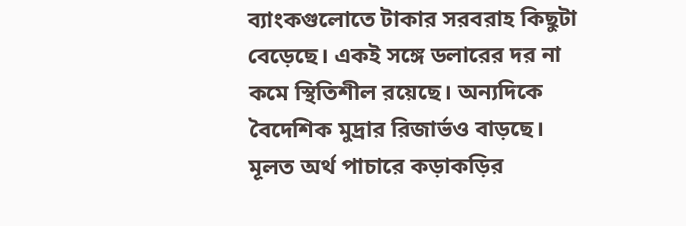ব্যাংকগুলোতে টাকার সরবরাহ কিছুটা বেড়েছে। একই সঙ্গে ডলারের দর না কমে স্থিতিশীল রয়েছে। অন্যদিকে বৈদেশিক মুদ্রার রিজার্ভও বাড়ছে। মূলত অর্থ পাচারে কড়াকড়ির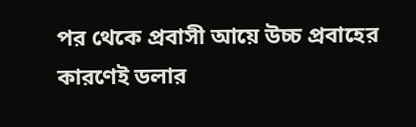পর থেকে প্রবাসী আয়ে উচ্চ প্রবাহের কারণেই ডলার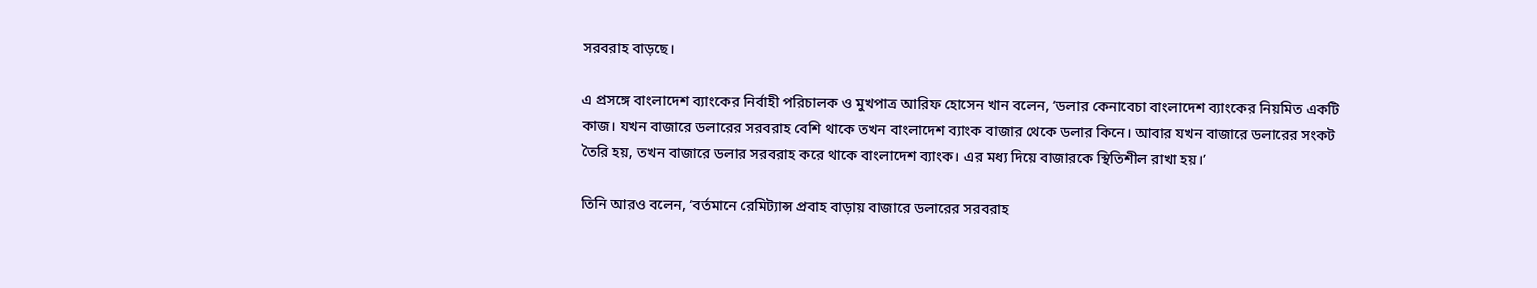সরবরাহ বাড়ছে।

এ প্রসঙ্গে বাংলাদেশ ব্যাংকের নির্বাহী পরিচালক ও মুখপাত্র আরিফ হোসেন খান বলেন, ‘ডলার কেনাবেচা বাংলাদেশ ব্যাংকের নিয়মিত একটি কাজ। যখন বাজারে ডলারের সরবরাহ বেশি থাকে তখন বাংলাদেশ ব্যাংক বাজার থেকে ডলার কিনে। আবার যখন বাজারে ডলারের সংকট তৈরি হয়, তখন বাজারে ডলার সরবরাহ করে থাকে বাংলাদেশ ব্যাংক। এর মধ্য দিয়ে বাজারকে স্থিতিশীল রাখা হয়।’

তিনি আরও বলেন, ‘বর্তমানে রেমিট্যান্স প্রবাহ বাড়ায় বাজারে ডলারের সরবরাহ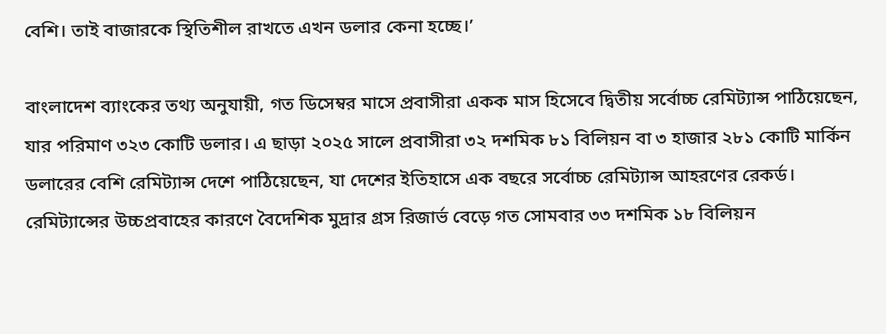বেশি। তাই বাজারকে স্থিতিশীল রাখতে এখন ডলার কেনা হচ্ছে।’

বাংলাদেশ ব্যাংকের তথ্য অনুযায়ী, গত ডিসেম্বর মাসে প্রবাসীরা একক মাস হিসেবে দ্বিতীয় সর্বোচ্চ রেমিট্যান্স পাঠিয়েছেন, যার পরিমাণ ৩২৩ কোটি ডলার। এ ছাড়া ২০২৫ সালে প্রবাসীরা ৩২ দশমিক ৮১ বিলিয়ন বা ৩ হাজার ২৮১ কোটি মার্কিন ডলারের বেশি রেমিট্যান্স দেশে পাঠিয়েছেন, যা দেশের ইতিহাসে এক বছরে সর্বোচ্চ রেমিট্যান্স আহরণের রেকর্ড। রেমিট্যান্সের উচ্চপ্রবাহের কারণে বৈদেশিক মুদ্রার গ্রস রিজার্ভ বেড়ে গত সোমবার ৩৩ দশমিক ১৮ বিলিয়ন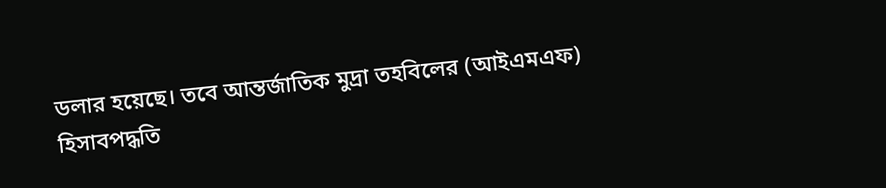ডলার হয়েছে। তবে আন্তর্জাতিক মুদ্রা তহবিলের (আইএমএফ) হিসাবপদ্ধতি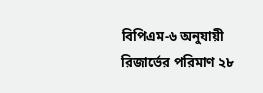বিপিএম-৬ অনুযায়ী রিজার্ভের পরিমাণ ২৮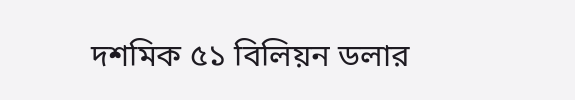দশমিক ৫১ বিলিয়ন ডলার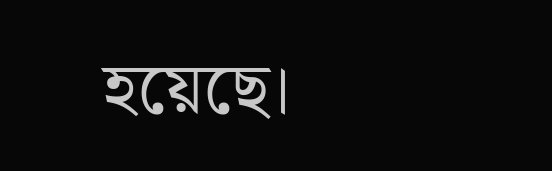হয়েছে।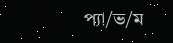প্যা/ভ/ম